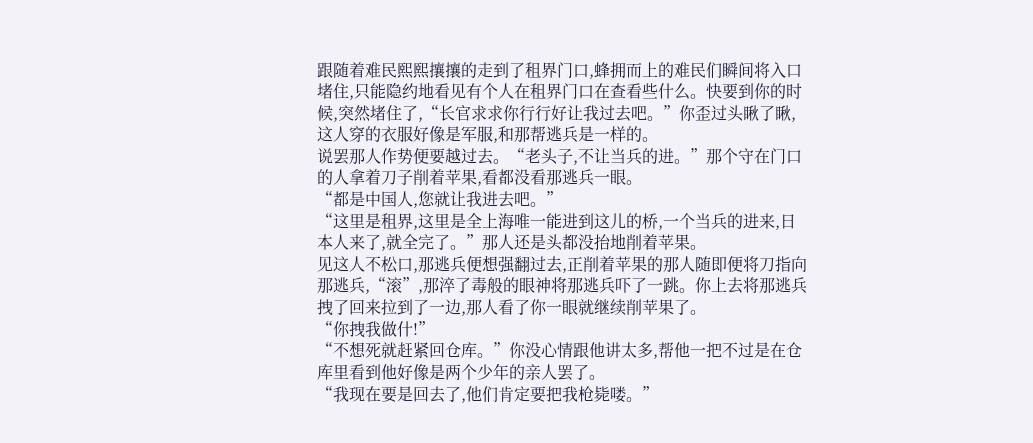跟随着难民熙熙攘攘的走到了租界门口,蜂拥而上的难民们瞬间将入口堵住,只能隐约地看见有个人在租界门口在查看些什么。快要到你的时候,突然堵住了,“长官求求你行行好让我过去吧。”你歪过头瞅了瞅,这人穿的衣服好像是军服,和那帮逃兵是一样的。
说罢那人作势便要越过去。“老头子,不让当兵的进。”那个守在门口的人拿着刀子削着苹果,看都没看那逃兵一眼。
“都是中国人,您就让我进去吧。”
“这里是租界,这里是全上海唯一能进到这儿的桥,一个当兵的进来,日本人来了,就全完了。”那人还是头都没抬地削着苹果。
见这人不松口,那逃兵便想强翻过去,正削着苹果的那人随即便将刀指向那逃兵,“滚”,那淬了毒般的眼神将那逃兵吓了一跳。你上去将那逃兵拽了回来拉到了一边,那人看了你一眼就继续削苹果了。
“你拽我做什!”
“不想死就赶紧回仓库。”你没心情跟他讲太多,帮他一把不过是在仓库里看到他好像是两个少年的亲人罢了。
“我现在要是回去了,他们肯定要把我枪毙喽。”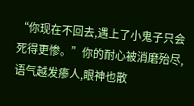“你现在不回去,遇上了小鬼子只会死得更惨。”你的耐心被消磨殆尽,语气越发瘆人,眼神也散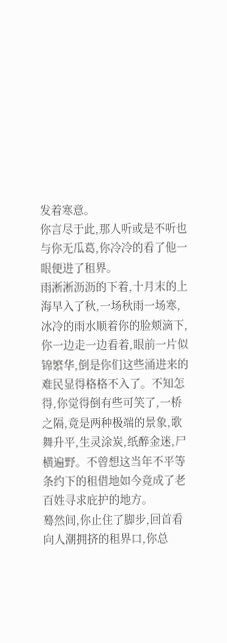发着寒意。
你言尽于此,那人听或是不听也与你无瓜葛,你冷冷的看了他一眼便进了租界。
雨淅淅沥沥的下着,十月末的上海早入了秋,一场秋雨一场寒,冰冷的雨水顺着你的脸颊滴下,你一边走一边看着,眼前一片似锦繁华,倒是你们这些涌进来的难民显得格格不入了。不知怎得,你觉得倒有些可笑了,一桥之隔,竟是两种极端的景象,歌舞升平,生灵涂炭,纸醉金迷,尸横遍野。不曾想这当年不平等条约下的租借地如今竟成了老百姓寻求庇护的地方。
蓦然间,你止住了脚步,回首看向人潮拥挤的租界口,你总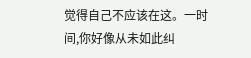觉得自己不应该在这。一时间,你好像从未如此纠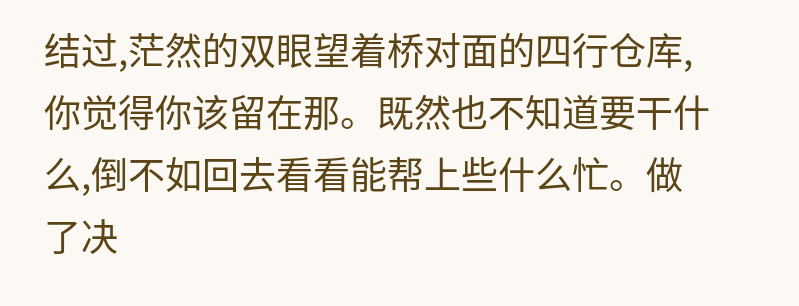结过,茫然的双眼望着桥对面的四行仓库,你觉得你该留在那。既然也不知道要干什么,倒不如回去看看能帮上些什么忙。做了决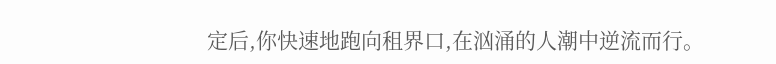定后,你快速地跑向租界口,在汹涌的人潮中逆流而行。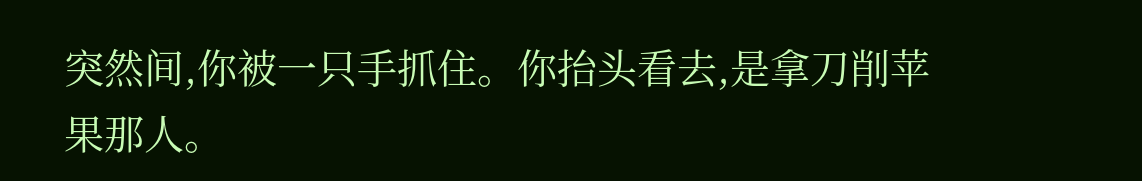突然间,你被一只手抓住。你抬头看去,是拿刀削苹果那人。